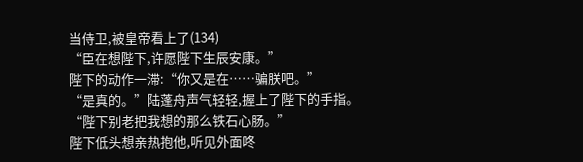当侍卫,被皇帝看上了(134)
“臣在想陛下,许愿陛下生辰安康。”
陛下的动作一滞:“你又是在……骗朕吧。”
“是真的。”陆蓬舟声气轻轻,握上了陛下的手指。
“陛下别老把我想的那么铁石心肠。”
陛下低头想亲热抱他,听见外面咚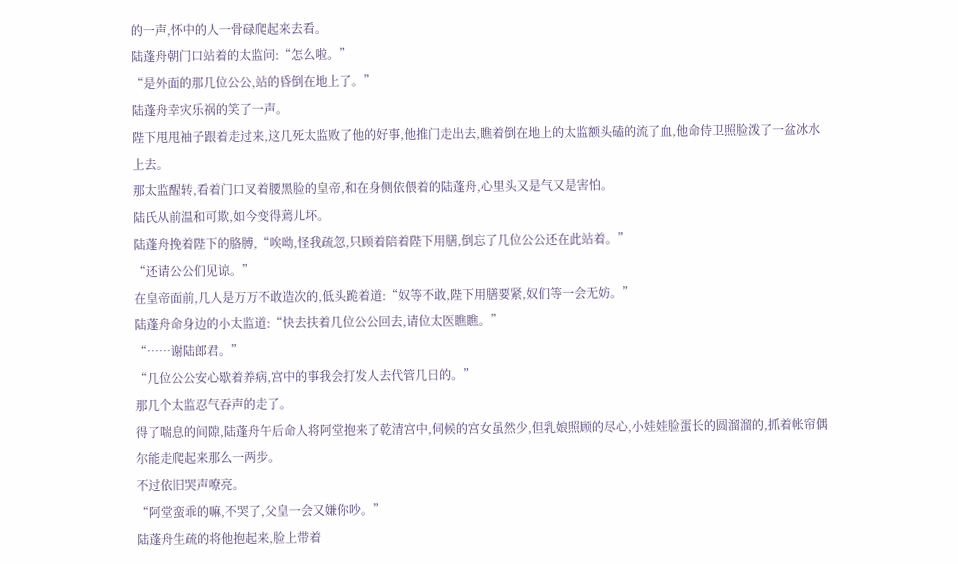的一声,怀中的人一骨碌爬起来去看。
陆蓬舟朝门口站着的太监问:“怎么啦。”
“是外面的那几位公公,站的昏倒在地上了。”
陆蓬舟幸灾乐祸的笑了一声。
陛下甩甩袖子跟着走过来,这几死太监败了他的好事,他推门走出去,瞧着倒在地上的太监额头磕的流了血,他命侍卫照脸泼了一盆冰水上去。
那太监醒转,看着门口叉着腰黑脸的皇帝,和在身侧依偎着的陆蓬舟,心里头又是气又是害怕。
陆氏从前温和可欺,如今变得蔫儿坏。
陆蓬舟挽着陛下的胳膊,“唉呦,怪我疏忽,只顾着陪着陛下用膳,倒忘了几位公公还在此站着。”
“还请公公们见谅。”
在皇帝面前,几人是万万不敢造次的,低头跪着道:“奴等不敢,陛下用膳要紧,奴们等一会无妨。”
陆蓬舟命身边的小太监道:“快去扶着几位公公回去,请位太医瞧瞧。”
“……谢陆郎君。”
“几位公公安心歇着养病,宫中的事我会打发人去代管几日的。”
那几个太监忍气吞声的走了。
得了喘息的间隙,陆蓬舟午后命人将阿堂抱来了乾清宫中,伺候的宫女虽然少,但乳娘照顾的尽心,小娃娃脸蛋长的圆溜溜的,抓着帐帘偶尔能走爬起来那么一两步。
不过依旧哭声嘹亮。
“阿堂蛮乖的嘛,不哭了,父皇一会又嫌你吵。”
陆蓬舟生疏的将他抱起来,脸上带着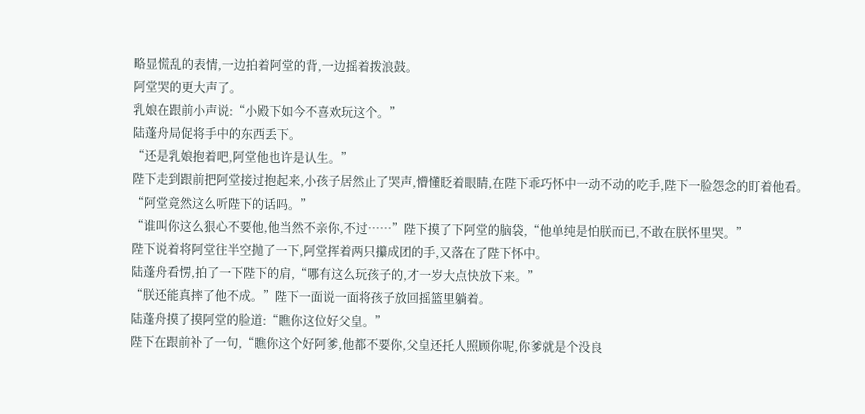略显慌乱的表情,一边拍着阿堂的背,一边摇着拨浪鼓。
阿堂哭的更大声了。
乳娘在跟前小声说:“小殿下如今不喜欢玩这个。”
陆蓬舟局促将手中的东西丢下。
“还是乳娘抱着吧,阿堂他也许是认生。”
陛下走到跟前把阿堂接过抱起来,小孩子居然止了哭声,懵懂眨着眼睛,在陛下乖巧怀中一动不动的吃手,陛下一脸怨念的盯着他看。
“阿堂竟然这么听陛下的话吗。”
“谁叫你这么狠心不要他,他当然不亲你,不过……”陛下摸了下阿堂的脑袋,“他单纯是怕朕而已,不敢在朕怀里哭。”
陛下说着将阿堂往半空抛了一下,阿堂挥着两只攥成团的手,又落在了陛下怀中。
陆蓬舟看愣,拍了一下陛下的肩,“哪有这么玩孩子的,才一岁大点快放下来。”
“朕还能真摔了他不成。”陛下一面说一面将孩子放回摇篮里躺着。
陆蓬舟摸了摸阿堂的脸道:“瞧你这位好父皇。”
陛下在跟前补了一句,“瞧你这个好阿爹,他都不要你,父皇还托人照顾你呢,你爹就是个没良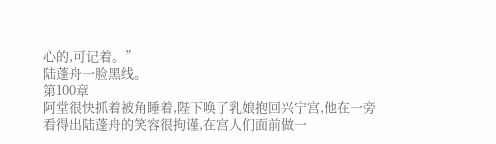心的,可记着。”
陆蓬舟一脸黑线。
第100章
阿堂很快抓着被角睡着,陛下唤了乳娘抱回兴宁宫,他在一旁看得出陆蓬舟的笑容很拘谨,在宫人们面前做一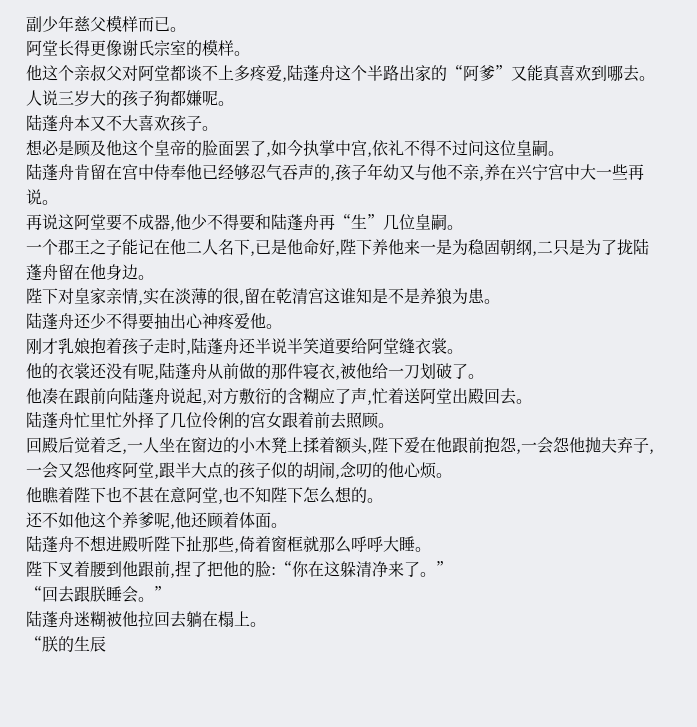副少年慈父模样而已。
阿堂长得更像谢氏宗室的模样。
他这个亲叔父对阿堂都谈不上多疼爱,陆蓬舟这个半路出家的“阿爹”又能真喜欢到哪去。
人说三岁大的孩子狗都嫌呢。
陆蓬舟本又不大喜欢孩子。
想必是顾及他这个皇帝的脸面罢了,如今执掌中宫,依礼不得不过问这位皇嗣。
陆蓬舟肯留在宫中侍奉他已经够忍气吞声的,孩子年幼又与他不亲,养在兴宁宫中大一些再说。
再说这阿堂要不成器,他少不得要和陆蓬舟再“生”几位皇嗣。
一个郡王之子能记在他二人名下,已是他命好,陛下养他来一是为稳固朝纲,二只是为了拢陆蓬舟留在他身边。
陛下对皇家亲情,实在淡薄的很,留在乾清宫这谁知是不是养狼为患。
陆蓬舟还少不得要抽出心神疼爱他。
刚才乳娘抱着孩子走时,陆蓬舟还半说半笑道要给阿堂缝衣裳。
他的衣裳还没有呢,陆蓬舟从前做的那件寝衣,被他给一刀划破了。
他凑在跟前向陆蓬舟说起,对方敷衍的含糊应了声,忙着送阿堂出殿回去。
陆蓬舟忙里忙外择了几位伶俐的宫女跟着前去照顾。
回殿后觉着乏,一人坐在窗边的小木凳上揉着额头,陛下爱在他跟前抱怨,一会怨他抛夫弃子,一会又怨他疼阿堂,跟半大点的孩子似的胡闹,念叨的他心烦。
他瞧着陛下也不甚在意阿堂,也不知陛下怎么想的。
还不如他这个养爹呢,他还顾着体面。
陆蓬舟不想进殿听陛下扯那些,倚着窗框就那么呼呼大睡。
陛下叉着腰到他跟前,捏了把他的脸:“你在这躲清净来了。”
“回去跟朕睡会。”
陆蓬舟迷糊被他拉回去躺在榻上。
“朕的生辰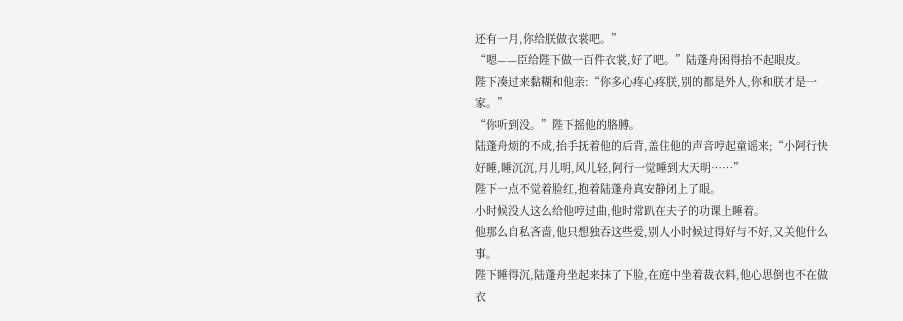还有一月,你给朕做衣裳吧。”
“嗯——臣给陛下做一百件衣裳,好了吧。”陆蓬舟困得抬不起眼皮。
陛下凑过来黏糊和他亲:“你多心疼心疼朕,别的都是外人,你和朕才是一家。”
“你听到没。”陛下摇他的胳膊。
陆蓬舟烦的不成,抬手抚着他的后背,盖住他的声音哼起童谣来;“小阿行快好睡,睡沉沉,月儿明,风儿轻,阿行一觉睡到大天明……”
陛下一点不觉着脸红,抱着陆蓬舟真安静闭上了眼。
小时候没人这么给他哼过曲,他时常趴在夫子的功课上睡着。
他那么自私吝啬,他只想独吞这些爱,别人小时候过得好与不好,又关他什么事。
陛下睡得沉,陆蓬舟坐起来抹了下脸,在庭中坐着裁衣料,他心思倒也不在做衣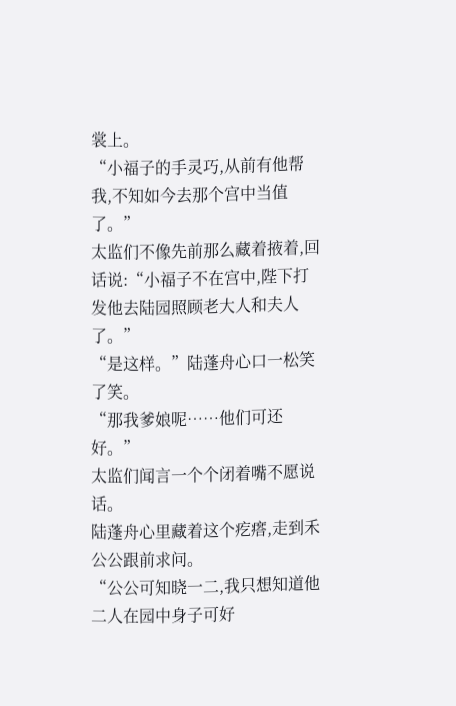裳上。
“小福子的手灵巧,从前有他帮我,不知如今去那个宫中当值了。”
太监们不像先前那么藏着掖着,回话说:“小福子不在宫中,陛下打发他去陆园照顾老大人和夫人了。”
“是这样。”陆蓬舟心口一松笑了笑。
“那我爹娘呢……他们可还好。”
太监们闻言一个个闭着嘴不愿说话。
陆蓬舟心里藏着这个疙瘩,走到禾公公跟前求问。
“公公可知晓一二,我只想知道他二人在园中身子可好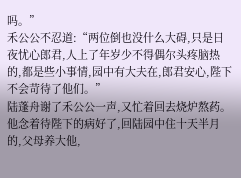吗。”
禾公公不忍道:“两位倒也没什么大碍,只是日夜忧心郎君,人上了年岁少不得偶尔头疼脑热的,都是些小事情,园中有大夫在,郎君安心,陛下不会苛待了他们。”
陆蓬舟谢了禾公公一声,又忙着回去烧炉熬药。
他念着待陛下的病好了,回陆园中住十天半月的,父母养大他,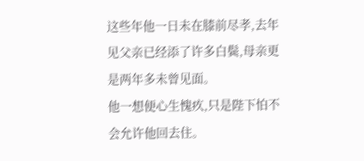这些年他一日未在膝前尽孝,去年见父亲已经添了许多白鬓,母亲更是两年多未曾见面。
他一想便心生愧疚,只是陛下怕不会允许他回去住。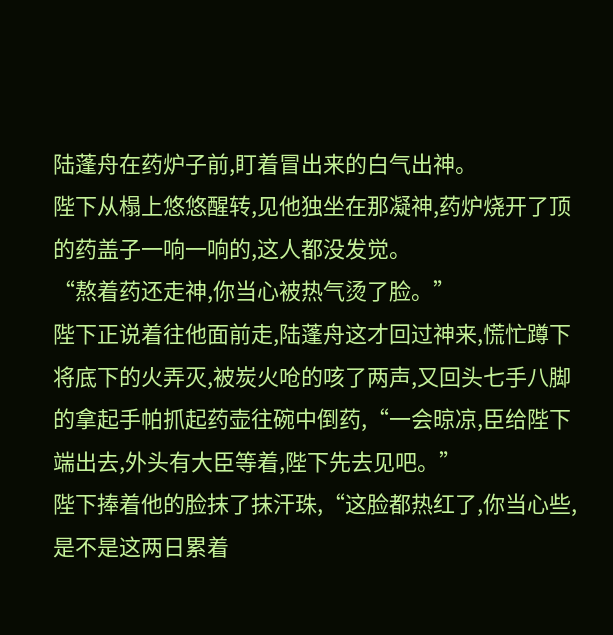陆蓬舟在药炉子前,盯着冒出来的白气出神。
陛下从榻上悠悠醒转,见他独坐在那凝神,药炉烧开了顶的药盖子一响一响的,这人都没发觉。
“熬着药还走神,你当心被热气烫了脸。”
陛下正说着往他面前走,陆蓬舟这才回过神来,慌忙蹲下将底下的火弄灭,被炭火呛的咳了两声,又回头七手八脚的拿起手帕抓起药壶往碗中倒药,“一会晾凉,臣给陛下端出去,外头有大臣等着,陛下先去见吧。”
陛下捧着他的脸抹了抹汗珠,“这脸都热红了,你当心些,是不是这两日累着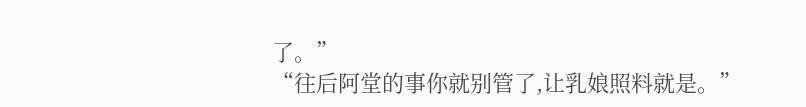了。”
“往后阿堂的事你就别管了,让乳娘照料就是。”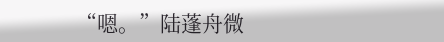“嗯。”陆蓬舟微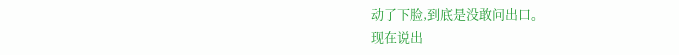动了下脸,到底是没敢问出口。
现在说出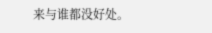来与谁都没好处。